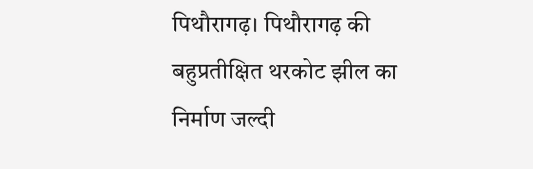पिथौरागढ़। पिथौरागढ़ की बहुप्रतीक्षित थरकोट झील का निर्माण जल्दी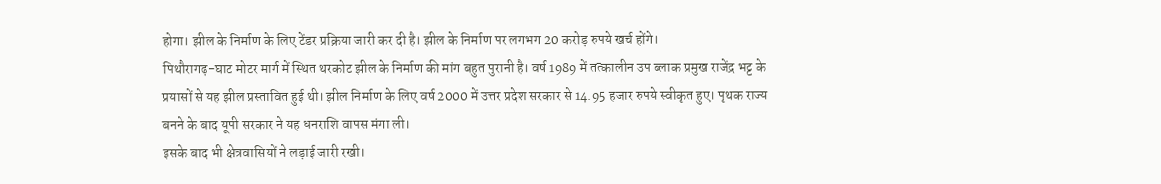होगा। झील के निर्माण के लिए टेंडर प्रक्रिया जारी कर दी है। झील के निर्माण पर लगभग 20 करोड़ रुपये खर्च होंगे।
पिथौरागढ़-घाट मोटर मार्ग में स्थित थरकोट झील के निर्माण की मांग बहुत पुरानी है। वर्ष 1989 में तत्कालीन उप ब्लाक प्रमुख राजेंद्र भट्ट के प्रयासों से यह झील प्रस्तावित हुई थी। झील निर्माण के लिए वर्ष 2000 में उत्तर प्रदेश सरकार से 14.95 हजार रुपये स्वीकृत हुए। पृथक राज्य बनने के बाद यूपी सरकार ने यह धनराशि वापस मंगा ली।
इसके बाद भी क्षेत्रवासियों ने लड़ाई जारी रखी।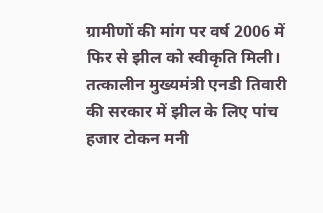ग्रामीणों की मांग पर वर्ष 2006 में फिर से झील को स्वीकृति मिली। तत्कालीन मुख्यमंत्री एनडी तिवारी की सरकार में झील के लिए पांच हजार टोकन मनी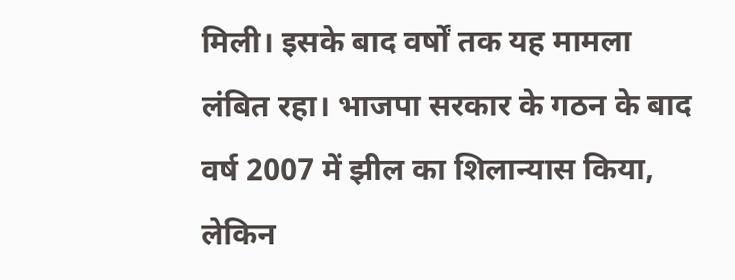मिली। इसके बाद वर्षों तक यह मामला लंबित रहा। भाजपा सरकार के गठन के बाद वर्ष 2007 में झील का शिलान्यास किया, लेकिन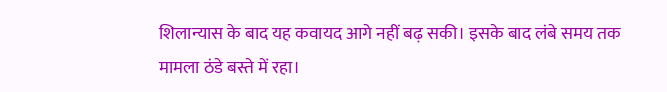शिलान्यास के बाद यह कवायद आगे नहीं बढ़ सकी। इसके बाद लंबे समय तक मामला ठंडे बस्ते में रहा।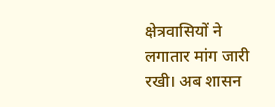क्षेत्रवासियों ने लगातार मांग जारी रखी। अब शासन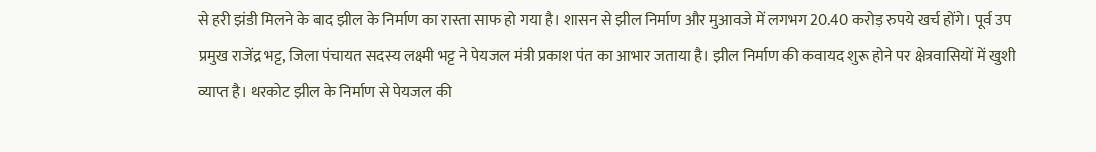से हरी झंडी मिलने के बाद झील के निर्माण का रास्ता साफ हो गया है। शासन से झील निर्माण और मुआवजे में लगभग 20.40 करोड़ रुपये खर्च होंगे। पूर्व उप प्रमुख राजेंद्र भट्ट, जिला पंचायत सदस्य लक्ष्मी भट्ट ने पेयजल मंत्री प्रकाश पंत का आभार जताया है। झील निर्माण की कवायद शुरू होने पर क्षेत्रवासियों में खुशी व्याप्त है। थरकोट झील के निर्माण से पेयजल की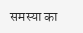समस्या का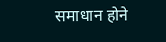समाधान होने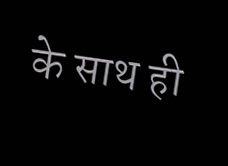के साथ ही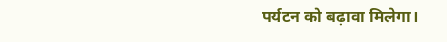पर्यटन को बढ़ावा मिलेगा।